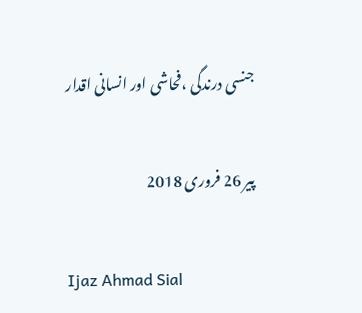جنسی درندگی ،فحاشی اور انسانی اقدار

پیر 26 فروری 2018

Ijaz Ahmad Sial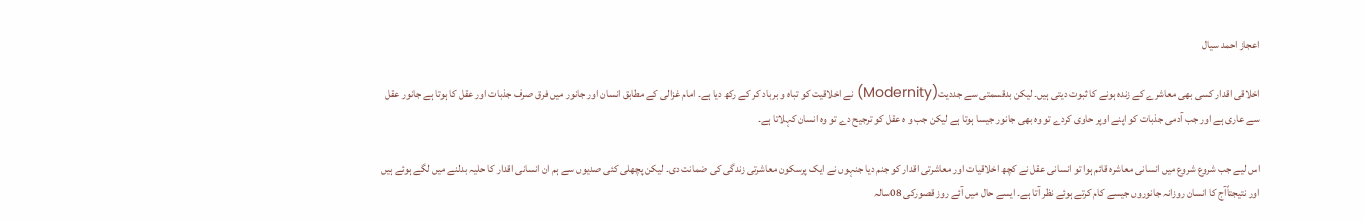اعجاز احمد سیال

اخلاقی اقدار کسی بھی معاشرے کے زندہ ہونے کا ثبوت دیتی ہیں۔ لیکن بدقسمتی سے جددیت(Modernity) نے اخلاقیت کو تباہ و برباد کر کے رکھ دیا ہے۔ امام غزالی کے مطابق انسان اور جانور میں فرق صرف جذبات اور عقل کا ہوتا ہے جانور عقل سے عاری ہے اور جب آدمی جذبات کو اپنے اوپر حاوی کردے تو وہ بھی جانور جیسا ہوتا ہے لیکن جب و ہ عقل کو ترجیح دے تو وہ انسان کہلاتا ہے۔

اس لیے جب شروع شروع میں انسانی معاشرہ قائم ہوا تو انسانی عقل نے کچھ اخلاقیات اور معاشرتی اقدار کو جنم دیا جنہوں نے ایک پرسکون معاشرتی زندگی کی ضمانت دی۔ لیکن پچھلی کئی صدیوں سے ہم ان انسانی اقدار کا حلیہ بدلنے میں لگے ہوئے ہیں اور نتیجتاًآج کا انسان روزانہ جانوروں جیسے کام کرتے ہوئے نظر آتا ہے۔ ایسے حال میں آئے روز قصورکی 08سالہ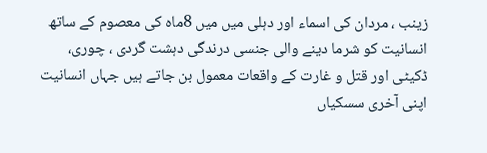زینب ، مردان کی اسماء اور دہلی میں میں 8ماہ کی معصوم کے ساتھ انسانیت کو شرما دینے والی جنسی درندگی دہشت گردی ، چوری، ڈکیٹی اور قتل و غارت کے واقعات معمول بن جاتے ہیں جہاں انسانیت اپنی آخری سسکیاں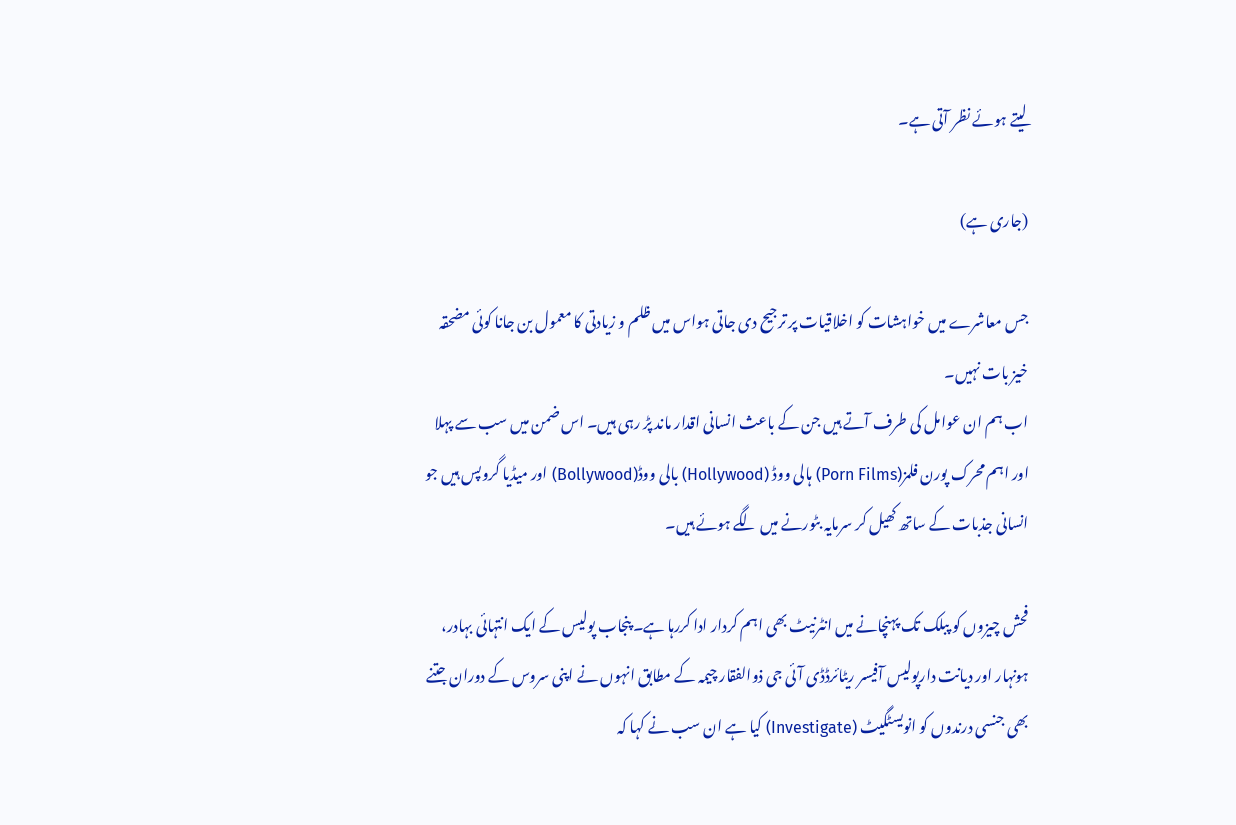لیتے ہوئے نظر آتی ہے۔

(جاری ہے)

جس معاشرے میں خواہشات کو اخلاقیات پر ترجیح دی جاتی ہواس میں ظلم و زیادتی کا معمول بن جانا کوئی مضحقہ خیز بات نہیں۔
اب ہم ان عوامل کی طرف آتے ہیں جن کے باعث انسانی اقدار ماند پڑ رہی ہیں۔ اس ضمن میں سب سے پہلا اور اہم محرک پورن فلمز(Porn Films) ہالی ووڈ (Hollywood) بالی ووڈ(Bollywood) اور میڈیا گروپس ہیں جو انسانی جذبات کے ساتھ کھیل کر سرمایہ بٹورنے میں لگے ہوئے ہیں۔

فحش چیزوں کو پبلک تک پہنچانے میں انٹرنیٹ بھی اہم کردار ادا کررہا ہے۔ پنجاب پولیس کے ایک انتہائی بہادر، ہونہار اور دیانت دارپولیس آفیسر ریٹائرڈڈی آئی جی ذوالفقار چیمہ کے مطابق انہوں نے اپنی سروس کے دوران جتنے بھی جنسی درندوں کو انویسٹگیٹ (Investigate) کیا ہے ان سب نے کہا کہ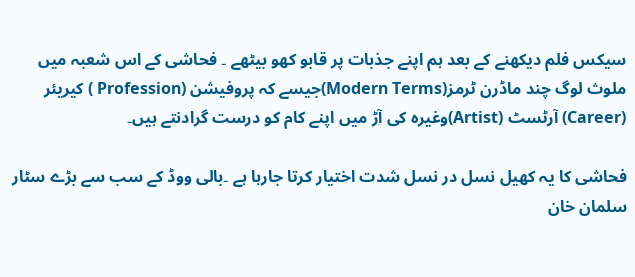سیکس فلم دیکھنے کے بعد ہم اپنے جذبات پر قابو کھو بیٹھے ۔ فحاشی کے اس شعبہ میں ملوث لوگ چند ماڈرن ٹرمز(Modern Terms)جیسے کہ پروفیشن (Profession ) کیریئر (Career) آرٹسٹ (Artist)وغیرہ کی آڑ میں اپنے کام کو درست گرادنتے ہیں۔

فحاشی کا یہ کھیل نسل در نسل شدت اختیار کرتا جارہا ہے ۔بالی ووڈ کے سب سے بڑے سٹار سلمان خان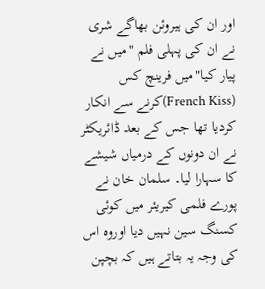اور ان کی ہیروئن بھاگے شری نے ان کی پہلی فلم "میں نے پیار کیا"میں فرینچ کس (French Kiss)کرنے سے انکار کردیا تھا جس کے بعد ڈائریکٹر نے ان دونوں کے درمیاں شیشے کا سہارا لیا۔ سلمان خان نے پورے فلمی کیریئر میں کوئی کسنگ سین نہیں دیا اوروہ اس کی وجہ یہ بتاتے ہیں کہ بچپن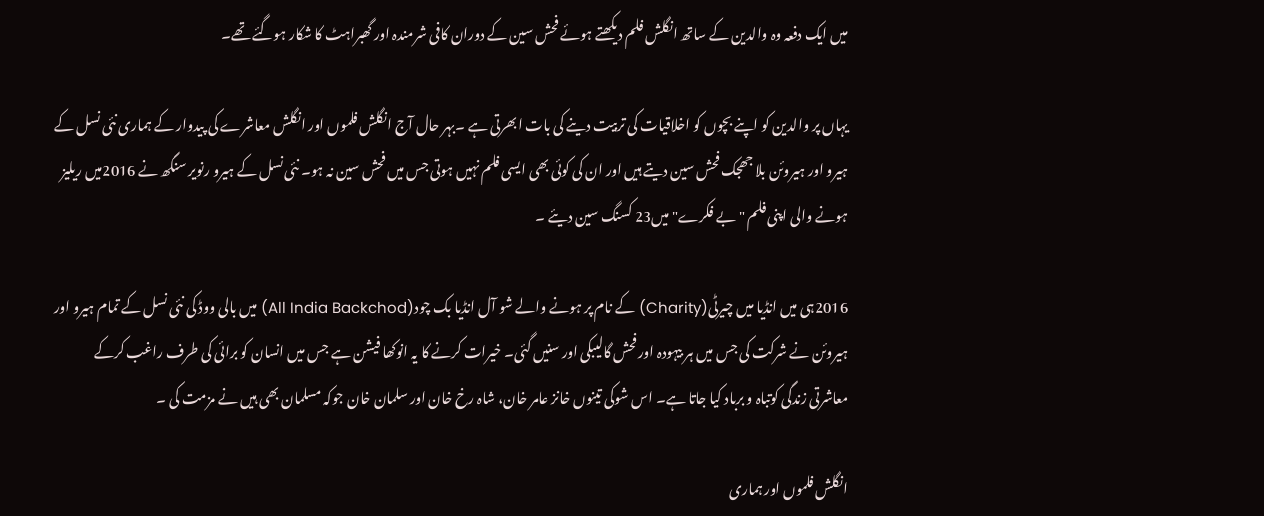میں ایک دفعہ وہ والدین کے ساتھ انگلش فلم دیکھتے ہوئے فحش سین کے دوران کافی شرمندہ اور گھبراہٹ کا شکار ہوگئے تھے۔

یہاں پر والدین کو اپنے بچوں کو اخلاقیات کی تربیت دینے کی بات ابھرتی ہے ۔بہر حال آج انگلش فلموں اور انگلش معاشرے کی پیدوار کے ہماری نئی نسل کے ہیرو اور ہیروئن بلا جھجک فحش سین دیتے ہیں اور ان کی کوئی بھی ایسی فلم نہیں ہوتی جس میں فحش سین نہ ہو۔ نئی نسل کے ہیرو رنویر سنگھ نے 2016میں ریلیز ہونے والی اپنی فلم "بے فکرے"میں23 کسنگ سین دیئے ۔

2016ہی میں انڈیا میں چیرٹی(Charity) کے نام پر ہونے والے شو آل انڈیا بک چود(All India Backchod) میں بالی ووڈ کی نئی نسل کے تمام ہیرو اور ہیروئن نے شرکت کی جس میں ہر بیہودہ اور فحش گالیبکی اور سنیں گئی۔ خیرات کرنے کا یہ انوکھا فیشن ہے جس میں انسان کو برائی کی طرف راغب کرکے معاشرتی زندگی کوتباہ و برباد کیا جاتا ہے۔ اس شوکی تینوں خانز عامر خان، شاہ رخ خان اور سلمان خان جوکہ مسلمان بھی ہیں نے مزمت کی ۔

انگلش فلموں اور ہماری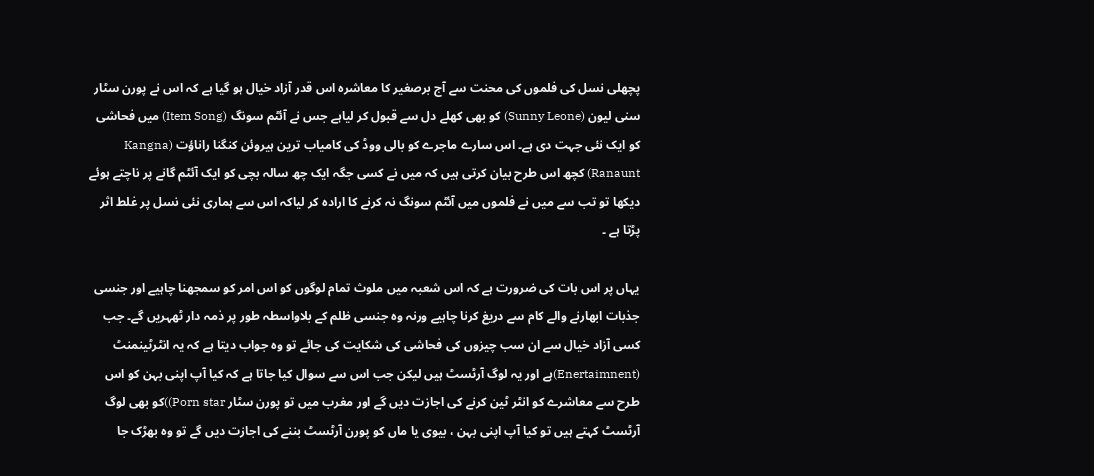پچھلی نسل کی فلموں کی محنت سے آج برصغیر کا معاشرہ اس قدر آزاد خیال ہو گیا ہے کہ اس نے پورن سٹار سنی لیون (Sunny Leone) کو بھی کھلے دل سے قبول کر لیاہے جس نے آئٹم سونگ (Item Song) میں فحاشی کو ایک نئی جہت دی ہے۔ اس سارے ماجرے کو بالی ووڈ کی کامیاب ترین ہیروئن کنگنا راناؤت (Kangna Ranaunt) کچھ اس طرح بیان کرتی ہیں کہ میں نے کسی جگہ ایک چھ سالہ بچی کو ایک آئٹم گانے پر ناچتے ہوئے دیکھا تو تب سے میں نے فلموں میں آئٹم سونگ نہ کرنے کا ارادہ کر لیاکہ اس سے ہماری نئی نسل پر غلط اثر پڑتا ہے ۔

یہاں پر اس بات کی ضرورت ہے کہ اس شعبہ میں ملوث تمام لوگوں کو اس امر کو سمجھنا چاہیے اور جنسی جذبات ابھارنے والے کام سے دریغ کرنا چاہیے ورنہ وہ جنسی ظلم کے بلاواسطہ طور پر ذمہ دار ٹھہریں گے۔ جب کسی آزاد خیال سے ان سب چیزوں کی فحاشی کی شکایت کی جائے تو وہ جواب دیتا ہے کہ یہ انٹرٹینمنٹ (Enertaimnent)ہے اور یہ لوگ آرٹسٹ ہیں لیکن جب اس سے سوال کیا جاتا ہے کہ کیا آپ اپنی بہن کو اس طرح سے معاشرے کو انٹر ٹین کرنے کی اجازت دیں گے اور مغرب میں تو پورن سٹار Porn star))کو بھی لوگ آرٹسٹ کہتے ہیں تو کیا آپ اپنی بہن ، بیوی یا ماں کو پورن آرٹسٹ بننے کی اجازت دیں گے تو وہ بھڑک جا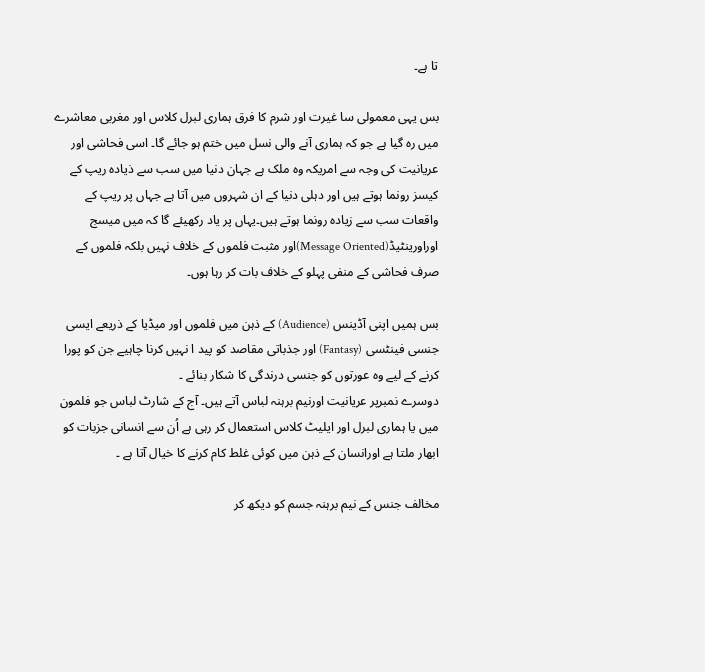تا ہے۔

بس یہی معمولی سا غیرت اور شرم کا فرق ہماری لبرل کلاس اور مغربی معاشرے میں رہ گیا ہے جو کہ ہماری آنے والی نسل میں ختم ہو جائے گا۔ اسی فحاشی اور عریانیت کی وجہ سے امریکہ وہ ملک ہے جہان دنیا میں سب سے ذیادہ ریپ کے کیسز رونما ہوتے ہیں اور دہلی دنیا کے ان شہروں میں آتا ہے جہاں پر ریپ کے واقعات سب سے زیادہ رونما ہوتے ہیں۔یہاں پر یاد رکھیئے گا کہ میں میسج اوراورینٹیڈ(Message Oriented)اور مثبت فلموں کے خلاف نہیں بلکہ فلموں کے صرف فحاشی کے منفی پہلو کے خلاف بات کر رہا ہوں۔

بس ہمیں اپنی آڈینس (Audience) کے ذہن میں فلموں اور میڈیا کے ذریعے ایسی جنسی فینٹسی (Fantasy) اور جذباتی مقاصد کو پید ا نہیں کرنا چاہیے جن کو پورا کرنے کے لیے وہ عورتوں کو جنسی درندگی کا شکار بنائے ۔
دوسرے نمبرپر عریانیت اورنیم برہنہ لباس آتے ہیں۔ آج کے شارٹ لباس جو فلمون میں یا ہماری لبرل اور ایلیٹ کلاس استعمال کر رہی ہے اُن سے انسانی جزبات کو ابھار ملتا ہے اورانسان کے ذہن میں کوئی غلط کام کرنے کا خیال آتا ہے ۔

مخالف جنس کے نیم برہنہ جسم کو دیکھ کر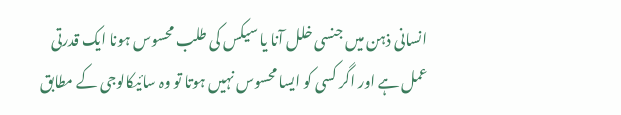انسانی ذہن میں جنسی خلل آنا یا سیکس کی طلب محسوس ہونا ایک قدرتی عمل ہے اور اگر کسی کو ایسا محسوس نہیں ہوتا تو وہ سائیکالوجی کے مطابق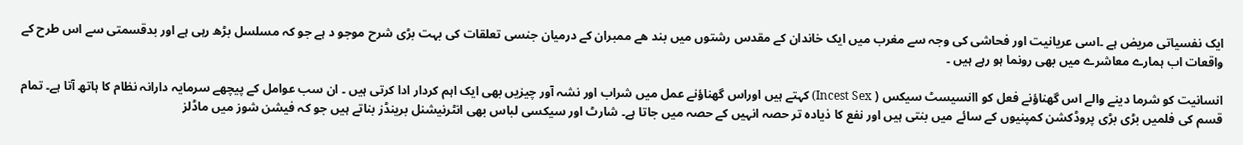ایک نفسیاتی مریض ہے ۔اسی عریانیت اور فحاشی کی وجہ سے مغرب میں ایک خاندان کے مقدس رشتوں میں بند ھے ممبران کے درمیان جنسی تعلقات کی بہت بڑی شرح موجو د ہے جو کہ مسلسل بڑھ رہی ہے اور بدقسمتی سے اس طرح کے واقعات اب ہمارے معاشرے میں بھی رونما ہو رہے ہیں ۔

انسانیت کو شرما دینے والے اس گھناؤنے فعل کو اانسیسٹ سیکس ( Incest Sex) کہتے ہیں اوراس گھناؤنے عمل میں شراب اور نشہ آور چیزیں بھی ایک اہم کردار ادا کرتی ہیں ۔ ان سب عوامل کے پیچھے سرمایہ دارانہ نظام کا ہاتھ آتا ہے۔ تمام قسم کی فلمیں بڑی بڑی پروڈکشن کمپنیوں کے سائے میں بنتی ہیں اور نفع کا ذیادہ تر حصہ انہیں کے حصہ میں جاتا ہے۔ شارٹ اور سیکسی لباس بھی انٹرنیشنل برینڈز بناتے ہیں جو کہ فیشن شوز میں ماڈلز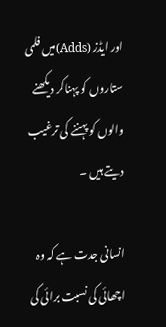اور ایڈز (Adds)میں فلمی ستاروں کو پہناکر دیکھنے والوں کو پہننے کی ترغیب دیتے ہیں ۔

انسانی جدت ہے کہ وہ اچھائی کی نسبت برائی کی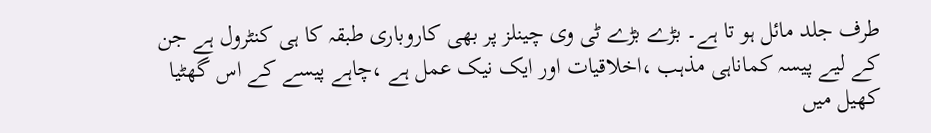طرف جلد مائل ہو تا ہے۔ بڑے بڑے ٹی وی چینلز پر بھی کاروباری طبقہ کا ہی کنٹرول ہے جن کے لیے پیسہ کماناہی مذہب ،اخلاقیات اور ایک نیک عمل ہے ،چاہے پیسے کے اس گھٹیا کھیل میں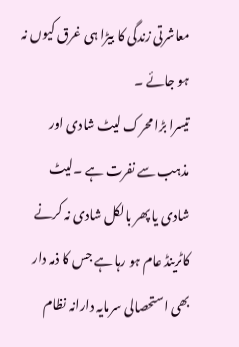معاشرتی زندگی کا بیڑا ہی غرق کیوں نہ ہو جائے ۔
تیسرا بڑا محرک لیٹ شادی اور مذہب سے نفرت ہے ۔لیٹ شادی یا پھر بالکل شادی نہ کرنے کاٹرینڈ عام ہو رہا ہے جس کا ذمہ دار بھی استحصالی سرمایہ دارانہ نظام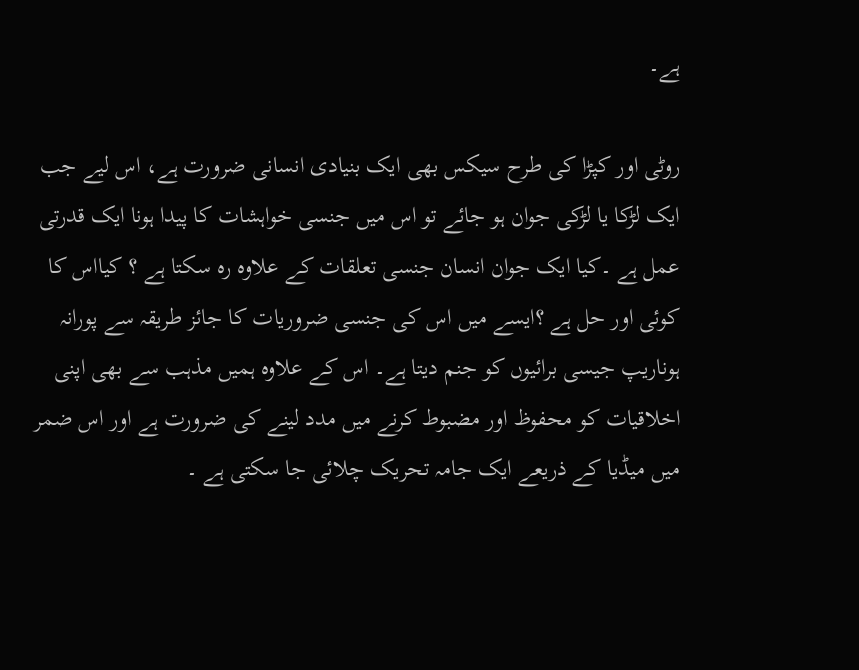ہے۔

روٹی اور کپڑا کی طرح سیکس بھی ایک بنیادی انسانی ضرورت ہے، اس لیے جب ایک لڑکا یا لڑکی جوان ہو جائے تو اس میں جنسی خواہشات کا پیدا ہونا ایک قدرتی عمل ہے ۔کیا ایک جوان انسان جنسی تعلقات کے علاوہ رہ سکتا ہے ؟ کیااس کا کوئی اور حل ہے ؟ایسے میں اس کی جنسی ضروریات کا جائز طریقہ سے پورانہ ہوناریپ جیسی برائیوں کو جنم دیتا ہے۔ اس کے علاوہ ہمیں مذہب سے بھی اپنی اخلاقیات کو محفوظ اور مضبوط کرنے میں مدد لینے کی ضرورت ہے اور اس ضمر میں میڈیا کے ذریعے ایک جامہ تحریک چلائی جا سکتی ہے ۔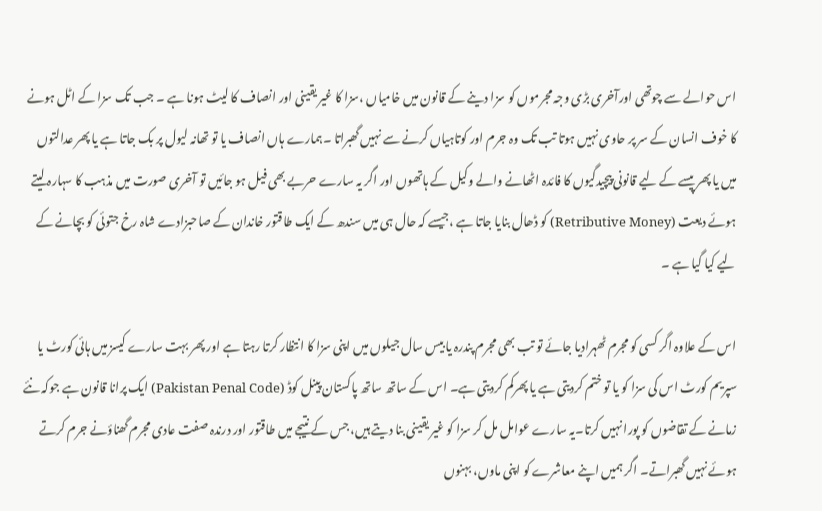اس حوالے سے چوتھی اورآخری بڑی وجہ مجرموں کو سزا دینے کے قانون میں خامیاں ،سزا کا غیر یقینی اور انصاف کا لیٹ ہونا ہے ۔ جب تک سزا کے اٹل ہونے کا خوف انسان کے سر پر حاوی نہیں ہوتا تب تک وہ جرم اور کوتاہیاں کرنے سے نہیں گھبراتا ۔ہمارے ہاں انصاف یا تو تھانہ لیول پر بک جاتا ہے یا پھر عدالتوں میں یا پھر پیسے کے لیے قانونی پیچیدگیوں کا فائدہ اٹھانے والے وکیل کے ہاتھوں اور اگر یہ سارے حربے بھی فیل ہو جائیں تو آخری صورت میں مذہب کا سہارہ لیتے ہوئے دیعت (Retributive Money) کو ڈھال بنایا جاتا ہے ،جیسے کہ حال ہی میں سندھ کے ایک طاقتور خاندان کے صاحبزادے شاہ رخ جتوئی کو بچانے کے لیے کیا گیا ہے ۔

اس کے علاوہ اگر کسی کو مجرم ٹھہرادیا جائے تو تب بھی مجرم پندرہ یا بیس سال جیلوں میں اپنی سزا کا انتظار کرتا رہتا ہے اور پھر بہت سارے کیسز میں ہائی کورٹ یا سپریم کورٹ اس کی سزا کو یا تو ختم کردیتی ہے یا پھرکم کردیتی ہے۔ اس کے ساتھ ساتھ پاکستان پینل کوڈ (Pakistan Penal Code) ایک پرانا قانون ہے جوکہ نئے زمانے کے تقاضوں کو پورا نہیں کرتا۔یہ سارے عوامل مل کر سزا کو غیر یقینی بنا دیتے ہیں، جس کے نتیجے میں طاقتور اور درندہ صفت عادی مجرم گھناؤنے جرم کرتے ہوئے نہیں گھبراتے۔ اگر ہمیں اپنے معاشرے کو اپنی ماوں، بہنوں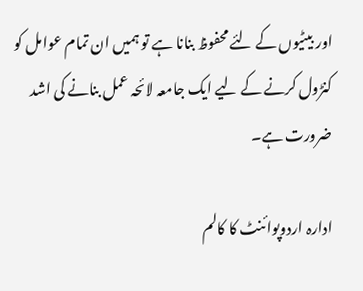اور بیٹیوں کے لئے محفوظ بنانا ہے تو ہمیں ان تمام عوامل کو کنڑول کرنے کے لیے ایک جامعہ لائحہ عمل بنانے کی اشد ضرورت ہے۔

ادارہ اردوپوائنٹ کا کالم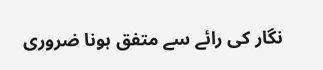نگار کی رائے سے متفق ہونا ضروری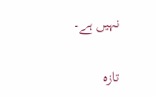نہیں ہے۔

تازہ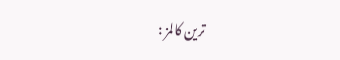ترین کالمز :